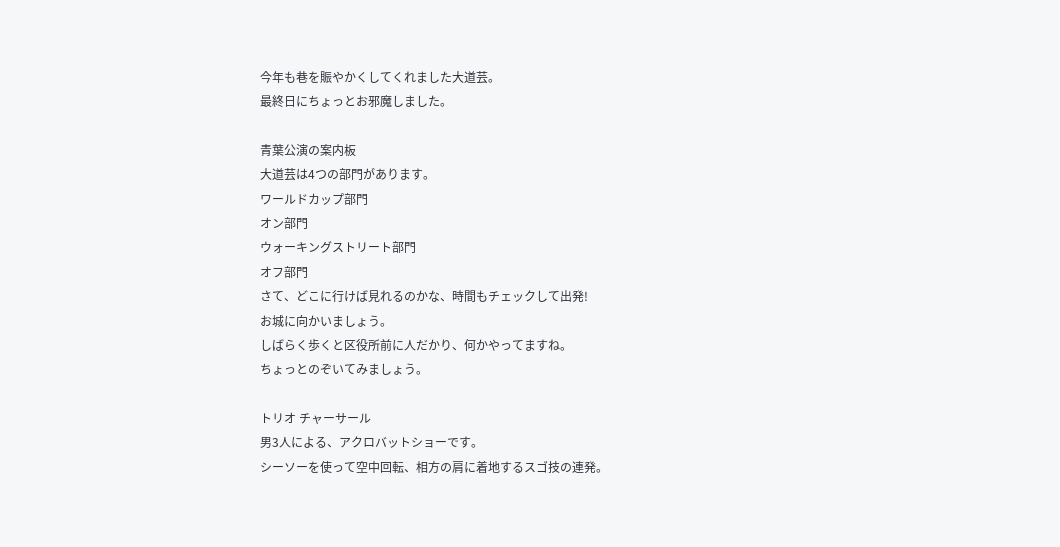今年も巷を賑やかくしてくれました大道芸。
最終日にちょっとお邪魔しました。

青葉公演の案内板
大道芸は4つの部門があります。
ワールドカップ部門
オン部門
ウォーキングストリート部門
オフ部門
さて、どこに行けば見れるのかな、時間もチェックして出発!
お城に向かいましょう。
しばらく歩くと区役所前に人だかり、何かやってますね。
ちょっとのぞいてみましょう。

トリオ チャーサール
男3人による、アクロバットショーです。
シーソーを使って空中回転、相方の肩に着地するスゴ技の連発。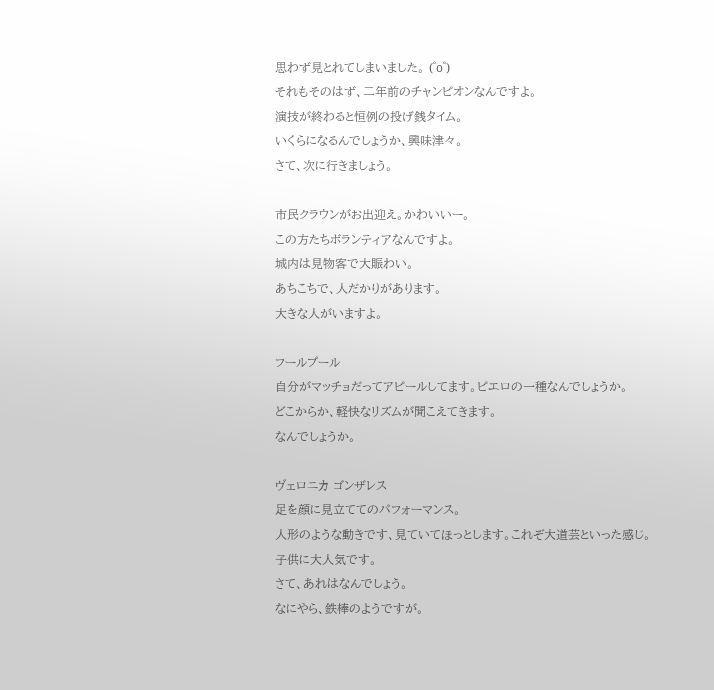思わず見とれてしまいました。 (゜o゜)
それもそのはず、二年前のチャンピオンなんですよ。
演技が終わると恒例の投げ銭タイム。
いくらになるんでしょうか、興味津々。
さて、次に行きましょう。

市民クラウンがお出迎え。かわいいー。
この方たちボランティアなんですよ。
城内は見物客で大賑わい。
あちこちで、人だかりがあります。
大きな人がいますよ。

フールプール
自分がマッチョだってアピールしてます。ピエロの一種なんでしょうか。
どこからか、軽快なリズムが聞こえてきます。
なんでしょうか。

ヴェロニカ ゴンザレス
足を顔に見立ててのパフォーマンス。
人形のような動きです、見ていてほっとします。これぞ大道芸といった感じ。
子供に大人気です。
さて、あれはなんでしょう。
なにやら、鉄棒のようですが。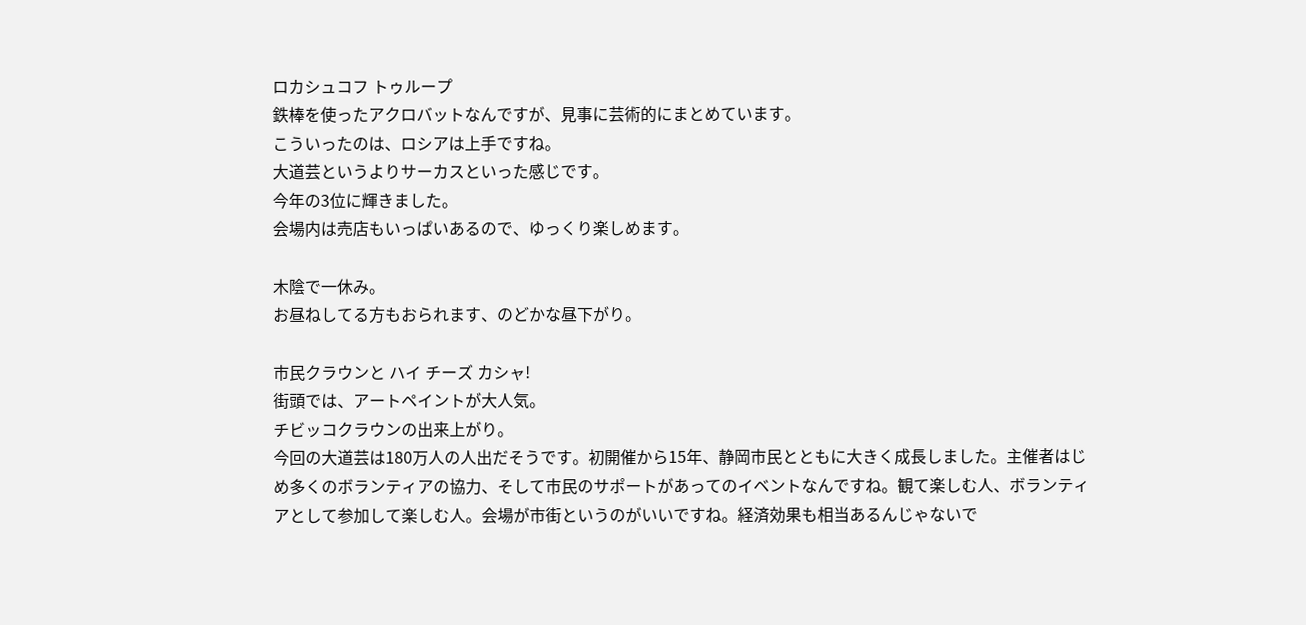ロカシュコフ トゥループ
鉄棒を使ったアクロバットなんですが、見事に芸術的にまとめています。
こういったのは、ロシアは上手ですね。
大道芸というよりサーカスといった感じです。
今年の3位に輝きました。
会場内は売店もいっぱいあるので、ゆっくり楽しめます。

木陰で一休み。
お昼ねしてる方もおられます、のどかな昼下がり。

市民クラウンと ハイ チーズ カシャ!
街頭では、アートペイントが大人気。
チビッコクラウンの出来上がり。
今回の大道芸は180万人の人出だそうです。初開催から15年、静岡市民とともに大きく成長しました。主催者はじめ多くのボランティアの協力、そして市民のサポートがあってのイベントなんですね。観て楽しむ人、ボランティアとして参加して楽しむ人。会場が市街というのがいいですね。経済効果も相当あるんじゃないで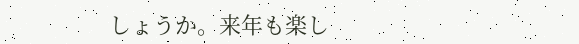しょうか。来年も楽し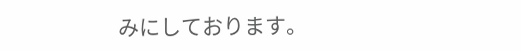みにしております。